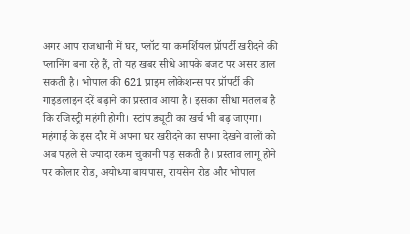अगर आप राजधानी में घर, प्लॉट या कमर्शियल प्रॉपर्टी खरीदने की प्लानिंग बना रहे हैं, तो यह खबर सीधे आपके बजट पर असर डाल सकती है। भोपाल की 621 प्राइम लोकेशन्स पर प्रॉपर्टी की गाइडलाइन दरें बढ़ाने का प्रस्ताव आया है। इसका सीधा मतलब है कि रजिस्ट्री महंगी होगी। स्टांप ड्यूटी का खर्च भी बढ़ जाएगा। महंगाई के इस दौर में अपना घर खरीदने का सपना देखने वालों को अब पहले से ज्यादा रकम चुकानी पड़ सकती है। प्रस्ताव लागू होने पर कोलार रोड, अयोध्या बायपास, रायसेन रोड और भोपाल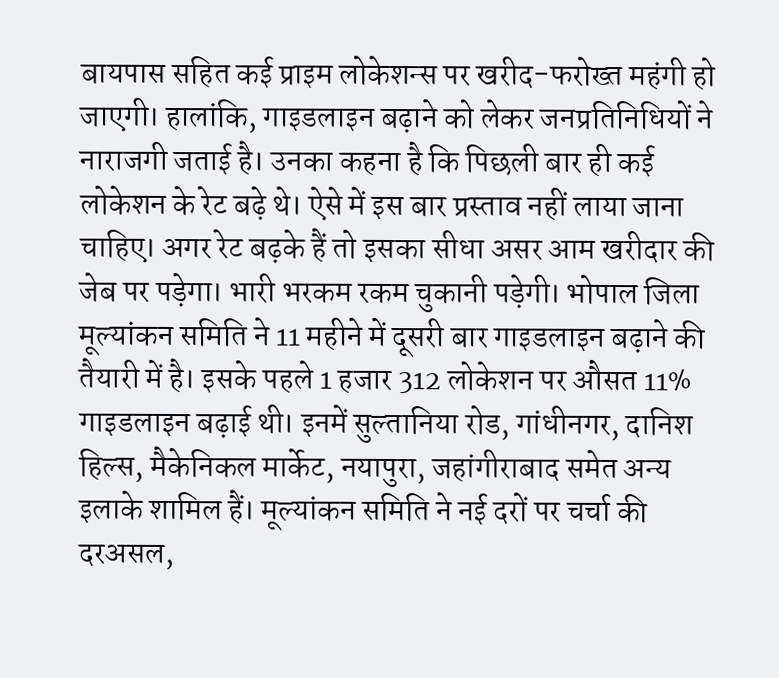बायपास सहित कई प्राइम लोकेशन्स पर खरीद-फरोख्त महंगी हो जाएगी। हालांकि, गाइडलाइन बढ़ाने को लेकर जनप्रतिनिधियों ने नाराजगी जताई है। उनका कहना है कि पिछली बार ही कई लोकेशन के रेट बढ़े थे। ऐसे में इस बार प्रस्ताव नहीं लाया जाना चाहिए। अगर रेट बढ़के हैं तो इसका सीधा असर आम खरीदार की जेब पर पड़ेगा। भारी भरकम रकम चुकानी पड़ेगी। भोपाल जिला मूल्यांकन समिति ने 11 महीने में दूसरी बार गाइडलाइन बढ़ाने की तैयारी में है। इसके पहले 1 हजार 312 लोकेशन पर औसत 11% गाइडलाइन बढ़ाई थी। इनमें सुल्तानिया रोड, गांधीनगर, दानिश हिल्स, मैकेनिकल मार्केट, नयापुरा, जहांगीराबाद समेत अन्य इलाके शामिल हैं। मूल्यांकन समिति ने नई दरों पर चर्चा की दरअसल,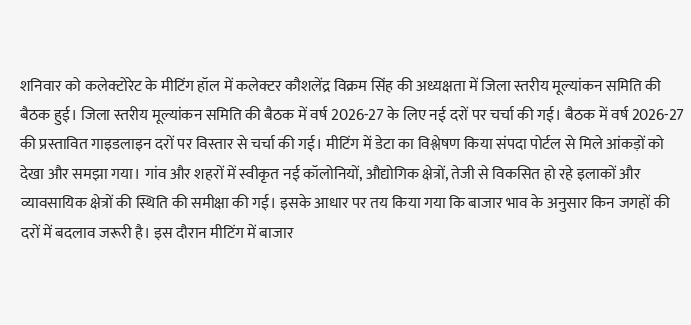शनिवार को कलेक्टोरेट के मीटिंग हॉल में कलेक्टर कौशलेंद्र विक्रम सिंह की अध्यक्षता में जिला स्तरीय मूल्यांकन समिति की बैठक हुई। जिला स्तरीय मूल्यांकन समिति की बैठक में वर्ष 2026-27 के लिए नई दरों पर चर्चा की गई। बैठक में वर्ष 2026-27 की प्रस्तावित गाइडलाइन दरों पर विस्तार से चर्चा की गई। मीटिंग में डेटा का विश्लेषण किया संपदा पोर्टल से मिले आंकड़ों को देखा और समझा गया। गांव और शहरों में स्वीकृत नई कॉलोनियों, औद्योगिक क्षेत्रों, तेजी से विकसित हो रहे इलाकों और व्यावसायिक क्षेत्रों की स्थिति की समीक्षा की गई। इसके आधार पर तय किया गया कि बाजार भाव के अनुसार किन जगहों की दरों में बदलाव जरूरी है। इस दौरान मीटिंग में बाजार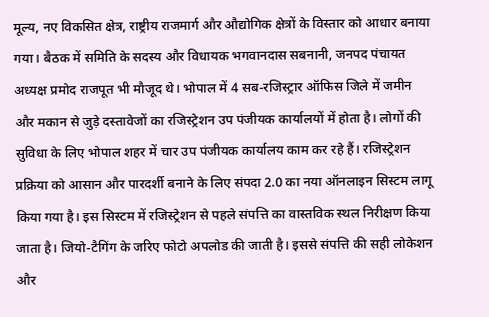मूल्य, नए विकसित क्षेत्र, राष्ट्रीय राजमार्ग और औद्योगिक क्षेत्रों के विस्तार को आधार बनाया गया। बैठक में समिति के सदस्य और विधायक भगवानदास सबनानी, जनपद पंचायत अध्यक्ष प्रमोद राजपूत भी मौजूद थे। भोपाल में 4 सब-रजिस्ट्रार ऑफिस जिले में जमीन और मकान से जुड़े दस्तावेजों का रजिस्ट्रेशन उप पंजीयक कार्यालयों में होता है। लोगों की सुविधा के लिए भोपाल शहर में चार उप पंजीयक कार्यालय काम कर रहे हैं। रजिस्ट्रेशन प्रक्रिया को आसान और पारदर्शी बनाने के लिए संपदा 2.0 का नया ऑनलाइन सिस्टम लागू किया गया है। इस सिस्टम में रजिस्ट्रेशन से पहले संपत्ति का वास्तविक स्थल निरीक्षण किया जाता है। जियो-टैगिंग के जरिए फोटो अपलोड की जाती है। इससे संपत्ति की सही लोकेशन और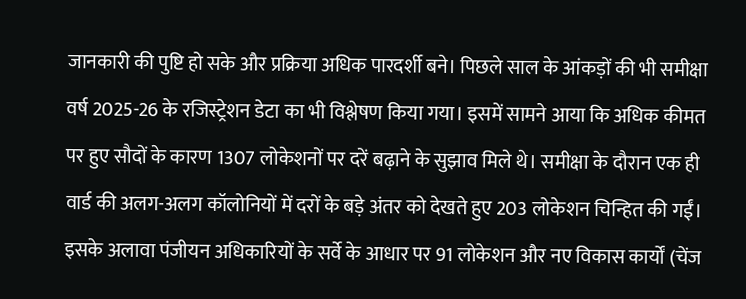जानकारी की पुष्टि हो सके और प्रक्रिया अधिक पारदर्शी बने। पिछले साल के आंकड़ों की भी समीक्षा वर्ष 2025-26 के रजिस्ट्रेशन डेटा का भी विश्लेषण किया गया। इसमें सामने आया कि अधिक कीमत पर हुए सौदों के कारण 1307 लोकेशनों पर दरें बढ़ाने के सुझाव मिले थे। समीक्षा के दौरान एक ही वार्ड की अलग-अलग कॉलोनियों में दरों के बड़े अंतर को देखते हुए 203 लोकेशन चिन्हित की गईं। इसके अलावा पंजीयन अधिकारियों के सर्वे के आधार पर 91 लोकेशन और नए विकास कार्यों (चेंज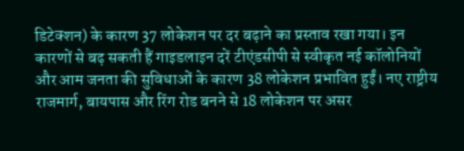डिटेक्शन) के कारण 37 लोकेशन पर दर बढ़ाने का प्रस्ताव रखा गया। इन कारणों से बढ़ सकती हैं गाइडलाइन दरें टीएंडसीपी से स्वीकृत नई कॉलोनियों और आम जनता की सुविधाओं के कारण 38 लोकेशन प्रभावित हुईं। नए राष्ट्रीय राजमार्ग, बायपास और रिंग रोड बनने से 18 लोकेशन पर असर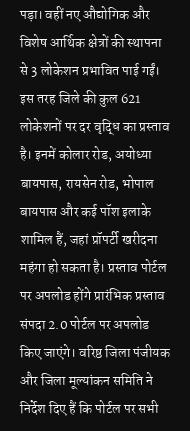पड़ा। वहीं नए औद्योगिक और विशेष आर्थिक क्षेत्रों की स्थापना से 3 लोकेशन प्रभावित पाई गईं। इस तरह जिले की कुल 621 लोकेशनों पर दर वृद्धि का प्रस्ताव है। इनमें कोलार रोड, अयोध्या बायपास, रायसेन रोड, भोपाल बायपास और कई पॉश इलाके शामिल हैं, जहां प्रॉपर्टी खरीदना महंगा हो सकता है। प्रस्ताव पोर्टल पर अपलोड होंगे प्रारंभिक प्रस्ताव संपदा 2.0 पोर्टल पर अपलोड किए जाएंगे। वरिष्ठ जिला पंजीयक और जिला मूल्यांकन समिति ने निर्देश दिए हैं कि पोर्टल पर सभी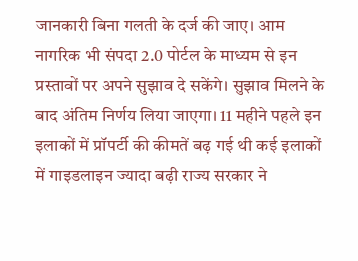जानकारी बिना गलती के दर्ज की जाए। आम नागरिक भी संपदा 2.0 पोर्टल के माध्यम से इन प्रस्तावों पर अपने सुझाव दे सकेंगे। सुझाव मिलने के बाद अंतिम निर्णय लिया जाएगा। 11 महीने पहले इन इलाकों में प्रॉपर्टी की कीमतें बढ़ गई थी कई इलाकों में गाइडलाइन ज्यादा बढ़ी राज्य सरकार ने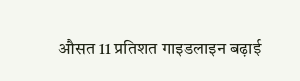औसत 11 प्रतिशत गाइडलाइन बढ़ाई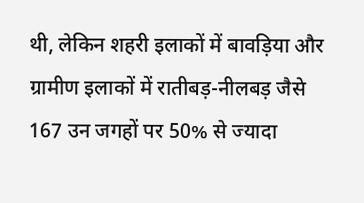थी, लेकिन शहरी इलाकों में बावड़िया और ग्रामीण इलाकों में रातीबड़-नीलबड़ जैसे 167 उन जगहों पर 50% से ज्यादा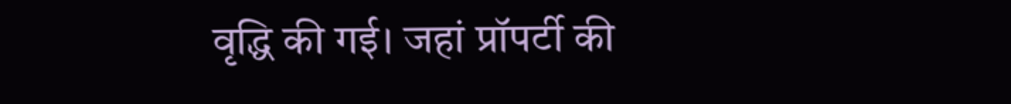वृद्धि की गई। जहां प्रॉपर्टी की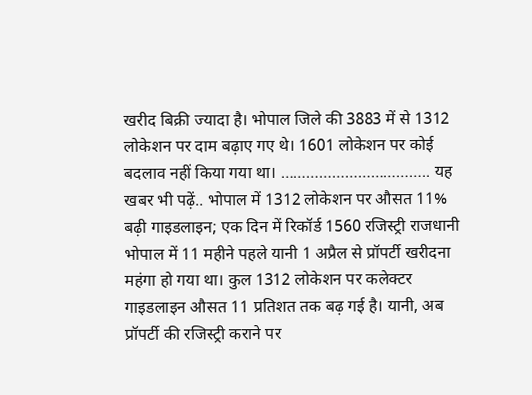खरीद बिक्री ज्यादा है। भोपाल जिले की 3883 में से 1312 लोकेशन पर दाम बढ़ाए गए थे। 1601 लोकेशन पर कोई बदलाव नहीं किया गया था। …………………………….. यह खबर भी पढ़ें.. भोपाल में 1312 लोकेशन पर औसत 11% बढ़ी गाइडलाइन; एक दिन में रिकॉर्ड 1560 रजिस्ट्री राजधानी भोपाल में 11 महीने पहले यानी 1 अप्रैल से प्रॉपर्टी खरीदना महंगा हो गया था। कुल 1312 लोकेशन पर कलेक्टर गाइडलाइन औसत 11 प्रतिशत तक बढ़ गई है। यानी, अब प्रॉपर्टी की रजिस्ट्री कराने पर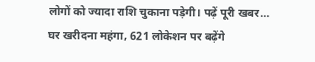लोगों को ज्यादा राशि चुकाना पड़ेगी। पढ़ें पूरी खबर…
घर खरीदना महंगा, 621 लोकेशन पर बढ़ेंगे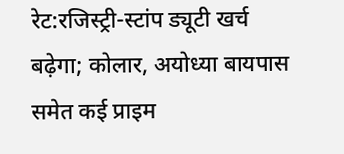रेट:रजिस्ट्री-स्टांप ड्यूटी खर्च बढ़ेगा; कोलार, अयोध्या बायपास समेत कई प्राइम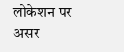लोकेशन पर असर